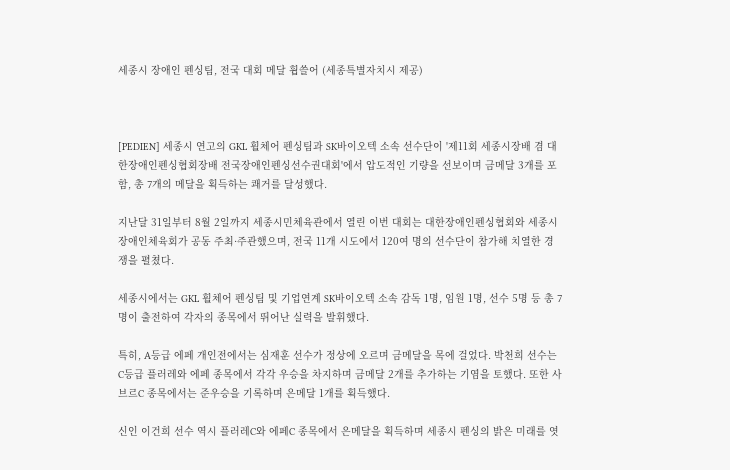세종시 장애인 펜싱팀, 전국 대회 메달 휩쓸어 (세종특별자치시 제공)



[PEDIEN] 세종시 연고의 GKL 휠체어 펜싱팀과 SK바이오텍 소속 선수단이 '제11회 세종시장배 겸 대한장애인펜싱협회장배 전국장애인펜싱선수권대회'에서 압도적인 기량을 선보이며 금메달 3개를 포함, 총 7개의 메달을 획득하는 쾌거를 달성했다.

지난달 31일부터 8월 2일까지 세종시민체육관에서 열린 이번 대회는 대한장애인펜싱협회와 세종시장애인체육회가 공동 주최·주관했으며, 전국 11개 시도에서 120여 명의 선수단이 참가해 치열한 경쟁을 펼쳤다.

세종시에서는 GKL 휠체어 펜싱팀 및 기업연계 SK바이오텍 소속 감독 1명, 임원 1명, 선수 5명 등 총 7명이 출전하여 각자의 종목에서 뛰어난 실력을 발휘했다.

특히, A등급 에페 개인전에서는 심재훈 선수가 정상에 오르며 금메달을 목에 걸었다. 박천희 선수는 C등급 플러레와 에페 종목에서 각각 우승을 차지하며 금메달 2개를 추가하는 기염을 토했다. 또한 사브르C 종목에서는 준우승을 기록하며 은메달 1개를 획득했다.

신인 이건희 선수 역시 플러레C와 에페C 종목에서 은메달을 획득하며 세종시 펜싱의 밝은 미래를 엿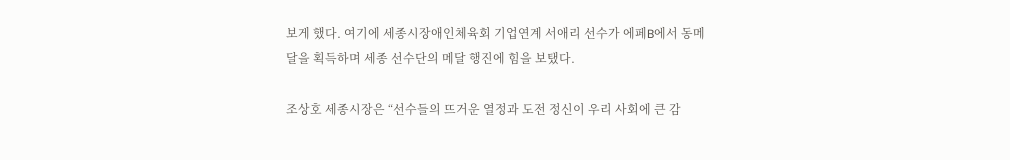보게 했다. 여기에 세종시장애인체육회 기업연계 서애리 선수가 에페B에서 동메달을 획득하며 세종 선수단의 메달 행진에 힘을 보탰다.

조상호 세종시장은 “선수들의 뜨거운 열정과 도전 정신이 우리 사회에 큰 감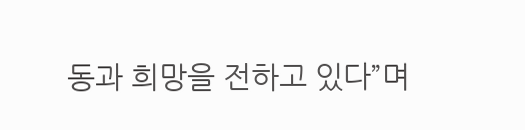동과 희망을 전하고 있다”며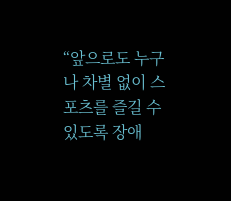“앞으로도 누구나 차별 없이 스포츠를 즐길 수 있도록 장애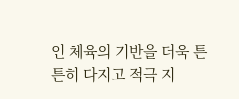인 체육의 기반을 더욱 튼튼히 다지고 적극 지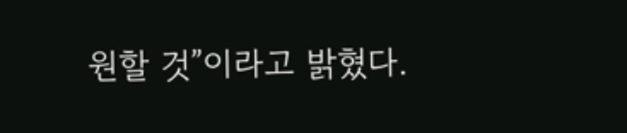원할 것”이라고 밝혔다.